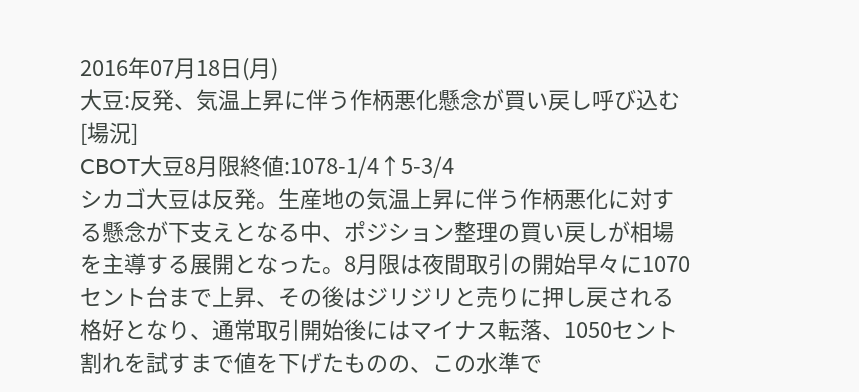2016年07月18日(月)
大豆:反発、気温上昇に伴う作柄悪化懸念が買い戻し呼び込む
[場況]
CBOT大豆8月限終値:1078-1/4↑5-3/4
シカゴ大豆は反発。生産地の気温上昇に伴う作柄悪化に対する懸念が下支えとなる中、ポジション整理の買い戻しが相場を主導する展開となった。8月限は夜間取引の開始早々に1070セント台まで上昇、その後はジリジリと売りに押し戻される格好となり、通常取引開始後にはマイナス転落、1050セント割れを試すまで値を下げたものの、この水準で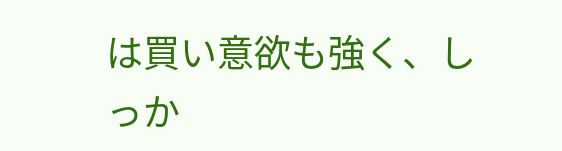は買い意欲も強く、しっか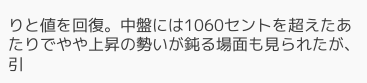りと値を回復。中盤には1060セントを超えたあたりでやや上昇の勢いが鈍る場面も見られたが、引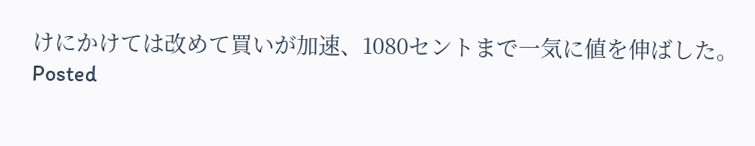けにかけては改めて買いが加速、1080セントまで一気に値を伸ばした。
Posted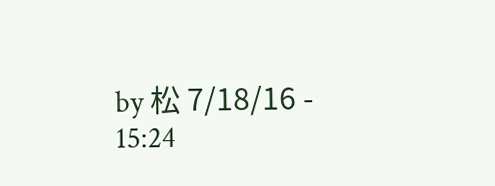by 松 7/18/16 - 15:24